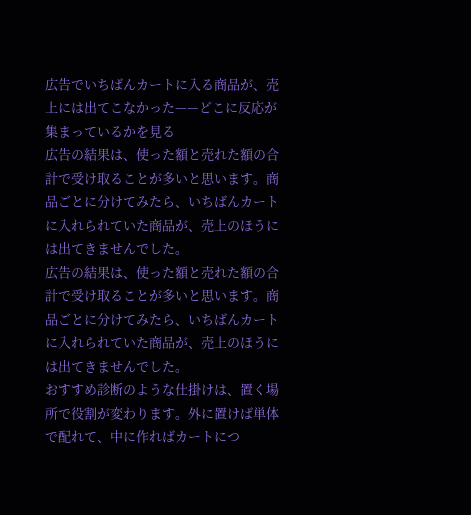広告でいちばんカートに入る商品が、売上には出てこなかった——どこに反応が集まっているかを見る
広告の結果は、使った額と売れた額の合計で受け取ることが多いと思います。商品ごとに分けてみたら、いちばんカートに入れられていた商品が、売上のほうには出てきませんでした。
広告の結果は、使った額と売れた額の合計で受け取ることが多いと思います。商品ごとに分けてみたら、いちばんカートに入れられていた商品が、売上のほうには出てきませんでした。
おすすめ診断のような仕掛けは、置く場所で役割が変わります。外に置けば単体で配れて、中に作ればカートにつ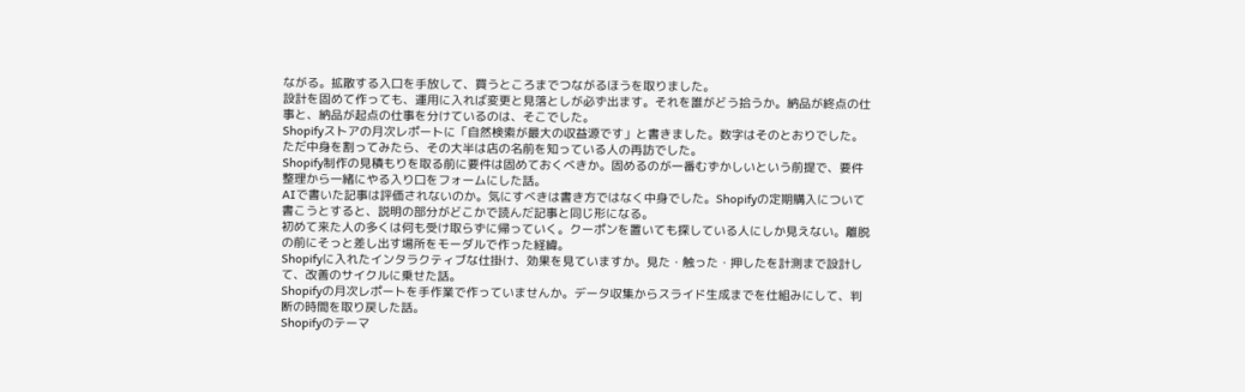ながる。拡散する入口を手放して、買うところまでつながるほうを取りました。
設計を固めて作っても、運用に入れば変更と見落としが必ず出ます。それを誰がどう拾うか。納品が終点の仕事と、納品が起点の仕事を分けているのは、そこでした。
Shopifyストアの月次レポートに「自然検索が最大の収益源です」と書きました。数字はそのとおりでした。ただ中身を割ってみたら、その大半は店の名前を知っている人の再訪でした。
Shopify制作の見積もりを取る前に要件は固めておくべきか。固めるのが一番むずかしいという前提で、要件整理から一緒にやる入り口をフォームにした話。
AIで書いた記事は評価されないのか。気にすべきは書き方ではなく中身でした。Shopifyの定期購入について書こうとすると、説明の部分がどこかで読んだ記事と同じ形になる。
初めて来た人の多くは何も受け取らずに帰っていく。クーポンを置いても探している人にしか見えない。離脱の前にそっと差し出す場所をモーダルで作った経緯。
Shopifyに入れたインタラクティブな仕掛け、効果を見ていますか。見た・触った・押したを計測まで設計して、改善のサイクルに乗せた話。
Shopifyの月次レポートを手作業で作っていませんか。データ収集からスライド生成までを仕組みにして、判断の時間を取り戻した話。
Shopifyのテーマ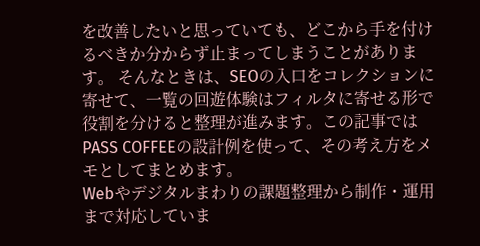を改善したいと思っていても、どこから手を付けるべきか分からず止まってしまうことがあります。 そんなときは、SEOの入口をコレクションに寄せて、一覧の回遊体験はフィルタに寄せる形で役割を分けると整理が進みます。この記事ではPASS COFFEEの設計例を使って、その考え方をメモとしてまとめます。
Webやデジタルまわりの課題整理から制作・運用まで対応していま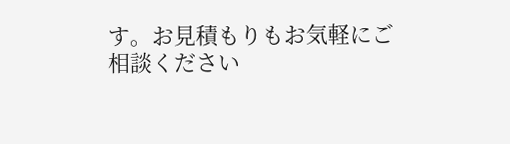す。お見積もりもお気軽にご相談ください